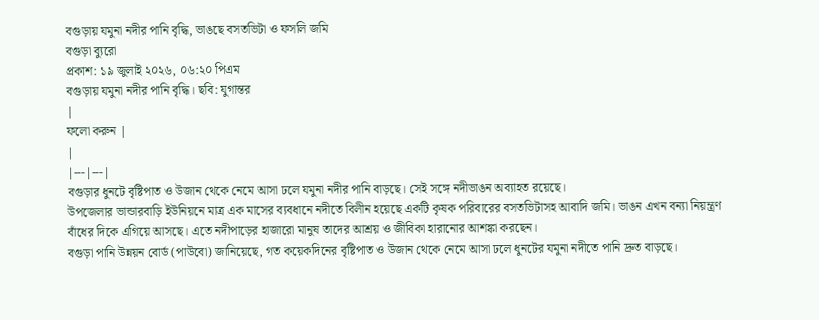বগুড়ায় যমুনা নদীর পানি বৃদ্ধি, ভাঙছে বসতভিটা ও ফসলি জমি
বগুড়া ব্যুরো
প্রকাশ: ১৯ জুলাই ২০২৬, ০৬:২০ পিএম
বগুড়ায় যমুনা নদীর পানি বৃদ্ধি। ছবি: যুগান্তর
|
ফলো করুন |
|
|---|---|
বগুড়ার ধুনটে বৃষ্টিপাত ও উজান থেকে নেমে আসা ঢলে যমুনা নদীর পানি বাড়ছে। সেই সঙ্গে নদীভাঙন অব্যাহত রয়েছে।
উপজেলার ভান্ডারবাড়ি ইউনিয়নে মাত্র এক মাসের ব্যবধানে নদীতে বিলীন হয়েছে একটি কৃষক পরিবারের বসতভিটাসহ আবাদি জমি। ভাঙন এখন বন্যা নিয়ন্ত্রণ বাঁধের দিকে এগিয়ে আসছে। এতে নদীপাড়ের হাজারো মানুষ তাদের আশ্রয় ও জীবিকা হারানোর আশঙ্কা করছেন।
বগুড়া পানি উন্নয়ন বোর্ড (পাউবো) জানিয়েছে, গত কয়েকদিনের বৃষ্টিপাত ও উজান থেকে নেমে আসা ঢলে ধুনটের যমুনা নদীতে পানি দ্রুত বাড়ছে।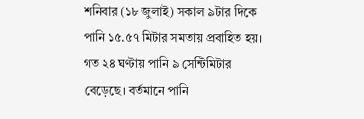শনিবার (১৮ জুলাই) সকাল ৯টার দিকে পানি ১৫.৫৭ মিটার সমতায় প্রবাহিত হয়। গত ২৪ ঘণ্টায় পানি ৯ সেন্টিমিটার বেড়েছে। বর্তমানে পানি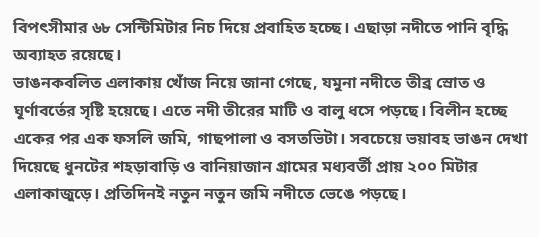বিপৎসীমার ৬৮ সেন্টিমিটার নিচ দিয়ে প্রবাহিত হচ্ছে। এছাড়া নদীতে পানি বৃদ্ধি অব্যাহত রয়েছে।
ভাঙনকবলিত এলাকায় খোঁজ নিয়ে জানা গেছে, যমুনা নদীতে তীব্র স্রোত ও ঘূর্ণাবর্তের সৃষ্টি হয়েছে। এতে নদী তীরের মাটি ও বালু ধসে পড়ছে। বিলীন হচ্ছে একের পর এক ফসলি জমি, গাছপালা ও বসতভিটা। সবচেয়ে ভয়াবহ ভাঙন দেখা দিয়েছে ধুনটের শহড়াবাড়ি ও বানিয়াজান গ্রামের মধ্যবর্তী প্রায় ২০০ মিটার এলাকাজুড়ে। প্রতিদিনই নতুন নতুন জমি নদীতে ভেঙে পড়ছে।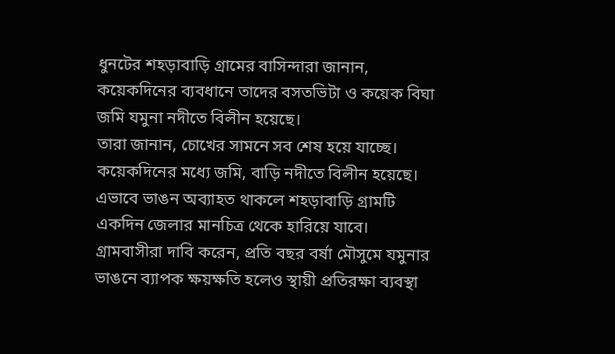ধুনটের শহড়াবাড়ি গ্রামের বাসিন্দারা জানান, কয়েকদিনের ব্যবধানে তাদের বসতভিটা ও কয়েক বিঘা জমি যমুনা নদীতে বিলীন হয়েছে।
তারা জানান, চোখের সামনে সব শেষ হয়ে যাচ্ছে। কয়েকদিনের মধ্যে জমি, বাড়ি নদীতে বিলীন হয়েছে। এভাবে ভাঙন অব্যাহত থাকলে শহড়াবাড়ি গ্রামটি একদিন জেলার মানচিত্র থেকে হারিয়ে যাবে।
গ্রামবাসীরা দাবি করেন, প্রতি বছর বর্ষা মৌসুমে যমুনার ভাঙনে ব্যাপক ক্ষয়ক্ষতি হলেও স্থায়ী প্রতিরক্ষা ব্যবস্থা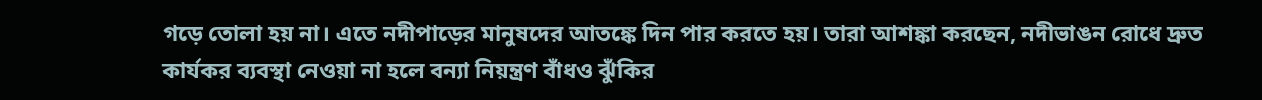গড়ে তোলা হয় না। এতে নদীপাড়ের মানুষদের আতঙ্কে দিন পার করতে হয়। তারা আশঙ্কা করছেন, নদীভাঙন রোধে দ্রুত কার্যকর ব্যবস্থা নেওয়া না হলে বন্যা নিয়ন্ত্রণ বাঁধও ঝুঁকির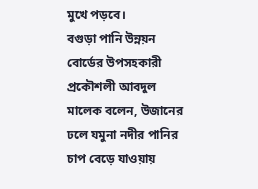মুখে পড়বে।
বগুড়া পানি উন্নয়ন বোর্ডের উপসহকারী প্রকৌশলী আবদুল মালেক বলেন, উজানের ঢলে যমুনা নদীর পানির চাপ বেড়ে যাওয়ায়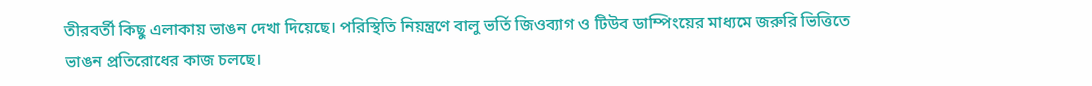তীরবর্তী কিছু এলাকায় ভাঙন দেখা দিয়েছে। পরিস্থিতি নিয়ন্ত্রণে বালু ভর্তি জিওব্যাগ ও টিউব ডাম্পিংয়ের মাধ্যমে জরুরি ভিত্তিতে ভাঙন প্রতিরোধের কাজ চলছে।